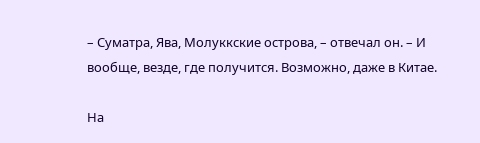– Суматра, Ява, Молуккские острова, – отвечал он. – И вообще, везде, где получится. Возможно, даже в Китае.

На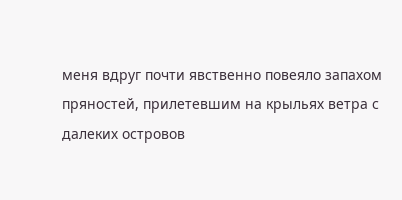меня вдруг почти явственно повеяло запахом пряностей, прилетевшим на крыльях ветра с далеких островов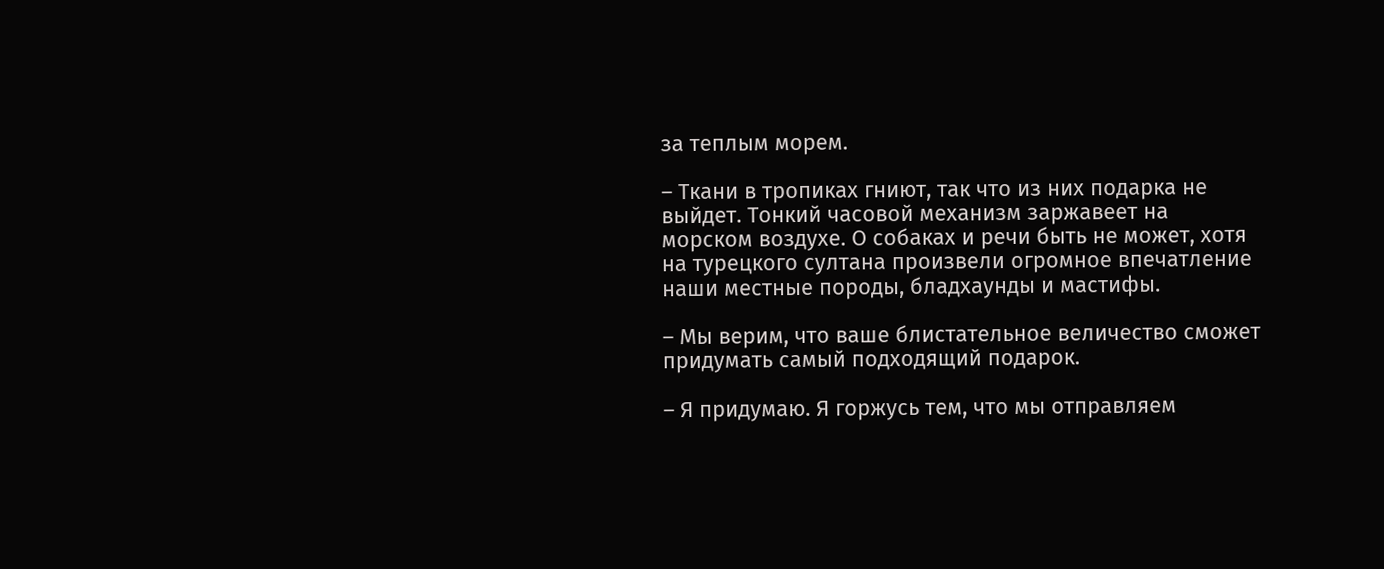за теплым морем.

– Ткани в тропиках гниют, так что из них подарка не выйдет. Тонкий часовой механизм заржавеет на морском воздухе. О собаках и речи быть не может, хотя на турецкого султана произвели огромное впечатление наши местные породы, бладхаунды и мастифы.

– Мы верим, что ваше блистательное величество сможет придумать самый подходящий подарок.

– Я придумаю. Я горжусь тем, что мы отправляем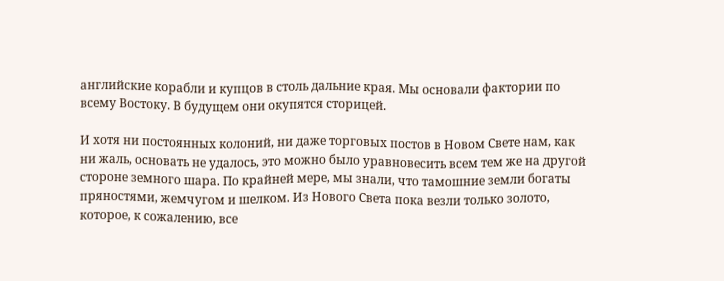английские корабли и купцов в столь дальние края. Мы основали фактории по всему Востоку. В будущем они окупятся сторицей.

И хотя ни постоянных колоний, ни даже торговых постов в Новом Свете нам, как ни жаль, основать не удалось, это можно было уравновесить всем тем же на другой стороне земного шара. По крайней мере, мы знали, что тамошние земли богаты пряностями, жемчугом и шелком. Из Нового Света пока везли только золото, которое, к сожалению, все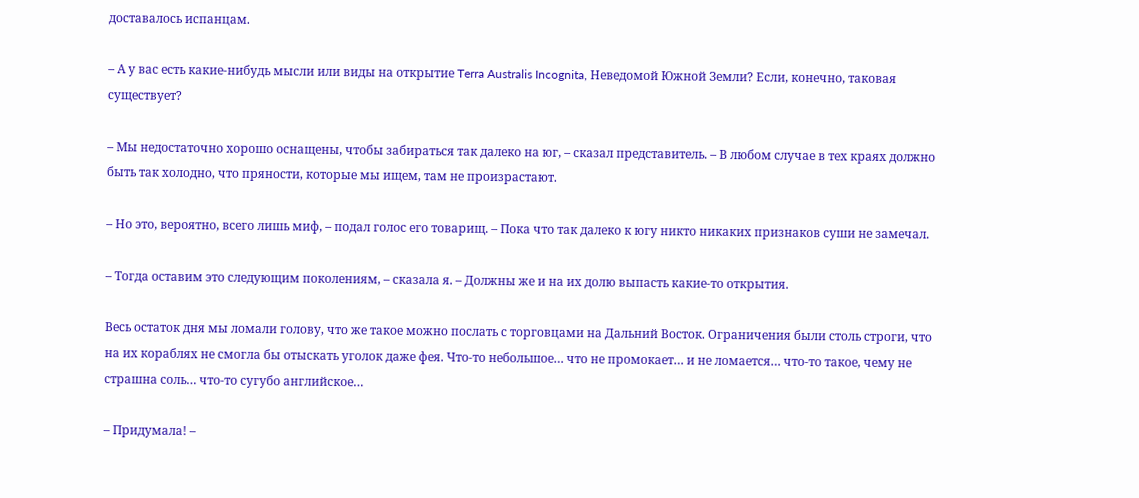доставалось испанцам.

– А у вас есть какие-нибудь мысли или виды на открытие Terra Australis Incognita, Неведомой Южной Земли? Если, конечно, таковая существует?

– Мы недостаточно хорошо оснащены, чтобы забираться так далеко на юг, – сказал представитель. – В любом случае в тех краях должно быть так холодно, что пряности, которые мы ищем, там не произрастают.

– Но это, вероятно, всего лишь миф, – подал голос его товарищ. – Пока что так далеко к югу никто никаких признаков суши не замечал.

– Тогда оставим это следующим поколениям, – сказала я. – Должны же и на их долю выпасть какие-то открытия.

Весь остаток дня мы ломали голову, что же такое можно послать с торговцами на Дальний Восток. Ограничения были столь строги, что на их кораблях не смогла бы отыскать уголок даже фея. Что-то небольшое… что не промокает… и не ломается… что-то такое, чему не страшна соль… что-то сугубо английское…

– Придумала! –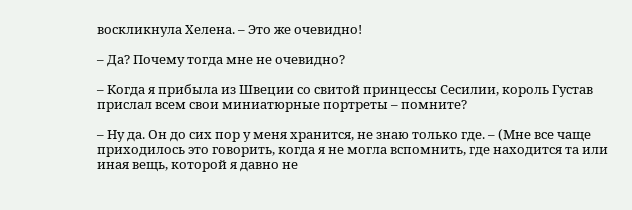воскликнула Хелена. – Это же очевидно!

– Да? Почему тогда мне не очевидно?

– Когда я прибыла из Швеции со свитой принцессы Сесилии, король Густав прислал всем свои миниатюрные портреты – помните?

– Ну да. Он до сих пор у меня хранится, не знаю только где. – (Мне все чаще приходилось это говорить, когда я не могла вспомнить, где находится та или иная вещь, которой я давно не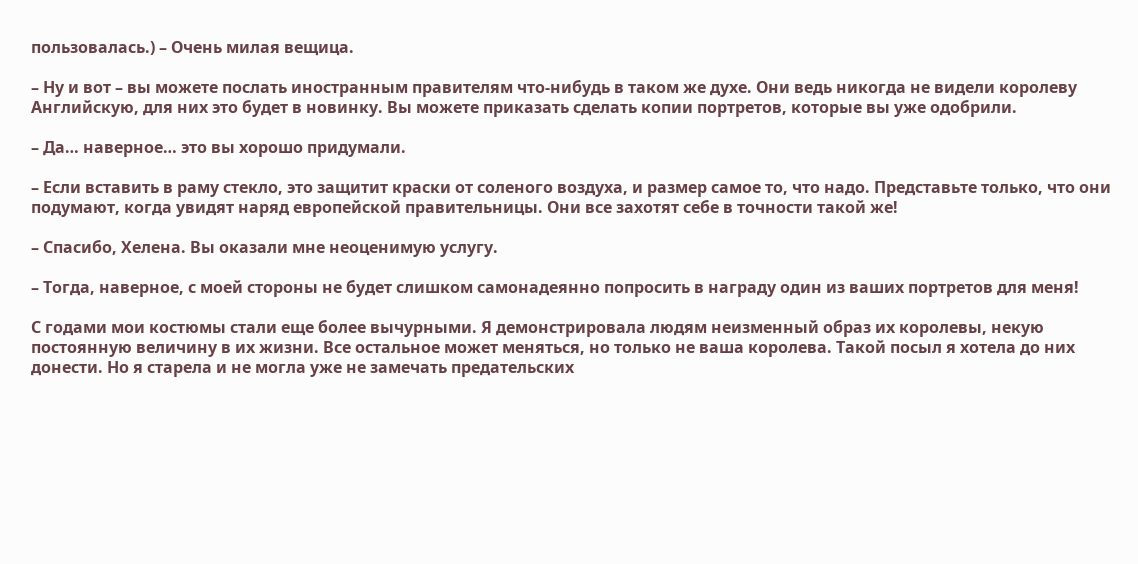пользовалась.) – Очень милая вещица.

– Ну и вот – вы можете послать иностранным правителям что-нибудь в таком же духе. Они ведь никогда не видели королеву Английскую, для них это будет в новинку. Вы можете приказать сделать копии портретов, которые вы уже одобрили.

– Да… наверное… это вы хорошо придумали.

– Если вставить в раму стекло, это защитит краски от соленого воздуха, и размер самое то, что надо. Представьте только, что они подумают, когда увидят наряд европейской правительницы. Они все захотят себе в точности такой же!

– Спасибо, Хелена. Вы оказали мне неоценимую услугу.

– Тогда, наверное, с моей стороны не будет слишком самонадеянно попросить в награду один из ваших портретов для меня!

С годами мои костюмы стали еще более вычурными. Я демонстрировала людям неизменный образ их королевы, некую постоянную величину в их жизни. Все остальное может меняться, но только не ваша королева. Такой посыл я хотела до них донести. Но я старела и не могла уже не замечать предательских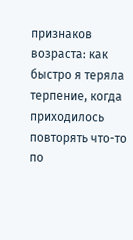признаков возраста: как быстро я теряла терпение, когда приходилось повторять что-то по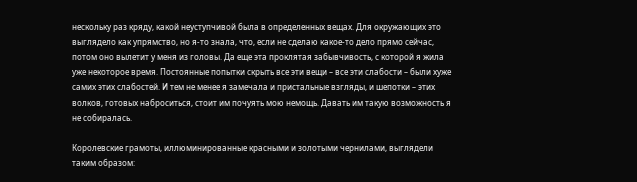нескольку раз кряду, какой неуступчивой была в определенных вещах. Для окружающих это выглядело как упрямство, но я-то знала, что, если не сделаю какое-то дело прямо сейчас, потом оно вылетит у меня из головы. Да еще эта проклятая забывчивость, с которой я жила уже некоторое время. Постоянные попытки скрыть все эти вещи – все эти слабости – были хуже самих этих слабостей. И тем не менее я замечала и пристальные взгляды, и шепотки – этих волков, готовых наброситься, стоит им почуять мою немощь. Давать им такую возможность я не собиралась.

Королевские грамоты, иллюминированные красными и золотыми чернилами, выглядели таким образом: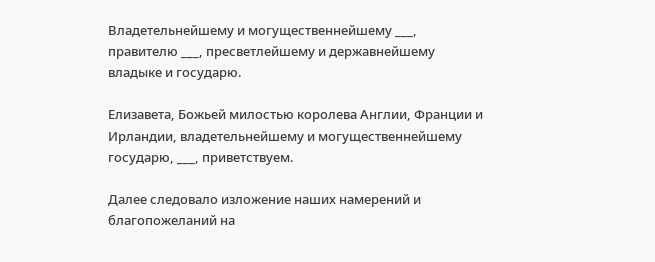Владетельнейшему и могущественнейшему ___, правителю ___, пресветлейшему и державнейшему владыке и государю.

Елизавета, Божьей милостью королева Англии, Франции и Ирландии, владетельнейшему и могущественнейшему государю, ___, приветствуем.

Далее следовало изложение наших намерений и благопожеланий на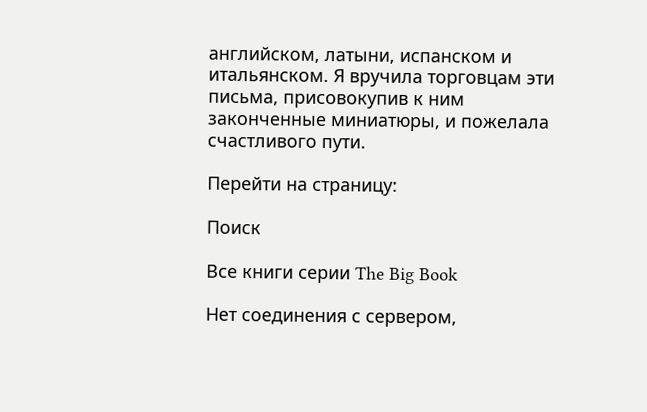английском, латыни, испанском и итальянском. Я вручила торговцам эти письма, присовокупив к ним законченные миниатюры, и пожелала счастливого пути.

Перейти на страницу:

Поиск

Все книги серии The Big Book

Нет соединения с сервером,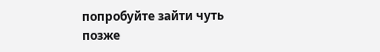попробуйте зайти чуть позже